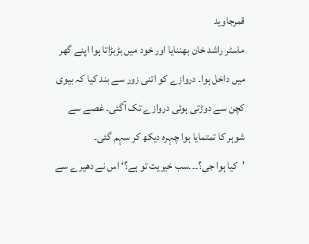قمرجاوید
ماسٹر راشد خان بھننایا اور خود میں بڑبڑاتا ہوا اپنے گھر میں داخل ہوا۔ دروازے کو اتنی زور سے بند کیا کہ بیوی کچن سے دوڑتی ہوئی دروازے تک آگئی۔ غصے سے شوہر کا تمتمایا ہوا چہرہ دیکھ کر سہم گئی۔
’کیا ہوا جی؟۔۔۔سب خیریت تو ہے؟‘ اس نے دھیرے سے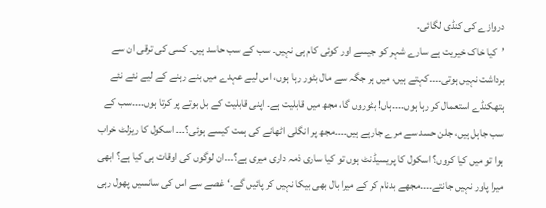دروازے کی کنڈی لگائی۔
’کیا خاک خیریت ہے سارے شہر کو جیسے اور کوئی کام ہی نہیں۔ سب کے سب حاسد ہیں۔ کسی کی ترقی ان سے برداشت نہیں ہوتی۔۔۔۔کہتے ہیں، میں ہر جگہ سے مال بٹور رہا ہوں، اس لیے عہدے میں بنے رہنے کے لیے نئے نئے ہتھکنڈے استعمال کر رہا ہوں۔۔۔۔ہاں! بٹوروں گا، مجھ میں قابلیت ہے۔ اپنی قابلیت کے بل بوتے پر کرتا ہوں۔۔۔۔سب کے سب جاہل ہیں، جلن حسد سے مرے جارہے ہیں۔۔۔۔مجھ پر انگلی اٹھانے کی ہمت کیسے ہوئی؟۔۔۔ اسکول کا ریزلٹ خراب ہوا تو میں کیا کروں؟ اسکول کا پریسیڈنٹ ہوں تو کیا ساری ذمہ داری میری ہے؟۔۔۔ان لوگوں کی اوقات ہی کیا ہے؟ ابھی میرا پاور نہیں جانتے۔۔۔۔مجھے بدنام کر کے میرا بال بھی بیکا نہیں کر پائیں گے۔‘ غصے سے اس کی سانسیں پھول رہی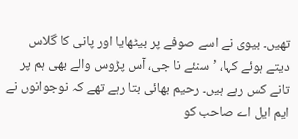تھیں۔ بیوی نے اسے صوفے پر بیٹھایا اور پانی کا گلاس دیتے ہوئے کہا، ’سنئے نا جی، آس پڑوس والے بھی ہم پر تانے کس رہے ہیں۔ رحیم بھائی بتا رہے تھے کہ نوجوانوں نے ایم ایل اے صاحب کو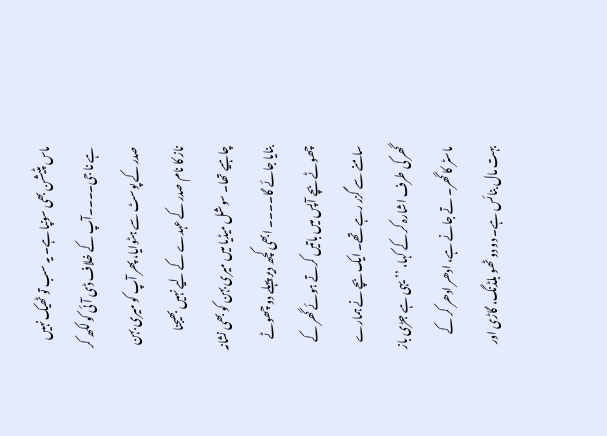ماس پٹیشن بھی سونپا ہے۔ یہ سب تو ٹھیک نہیں ہے نا جی۔۔۔۔آپ کے خلاف ڈی آئی کو لکھ کر صدر کے پوسٹ سے ہٹوایا، پھر آپ کو میری بہن ناز کا نام صدر کے عہدے کے لیے نہیں بھیجنا چاہیے تھا۔ سوشل میڈیا میں میری بہن کو بھی نشانہ بنایا جائے گا۔۔۔۔ ابھی کچھ دیر پہلے دو چھوٹے چھوٹے بچے آپس میں باتیں کرتے ہوئے گھر کے سامنے سے گزر رہے تھے۔ ایک بچے نے ہمارے گھر کی طرف اشارہ کر کے کہا، ’’یہی ہے جڑی باز ماسٹر کا گھر۔ تے جانے ہے، ادھر ادھر کر کے بہت مال بنائس ہے۔ دو دو ٹھو بلڈنگ، گاڑی اور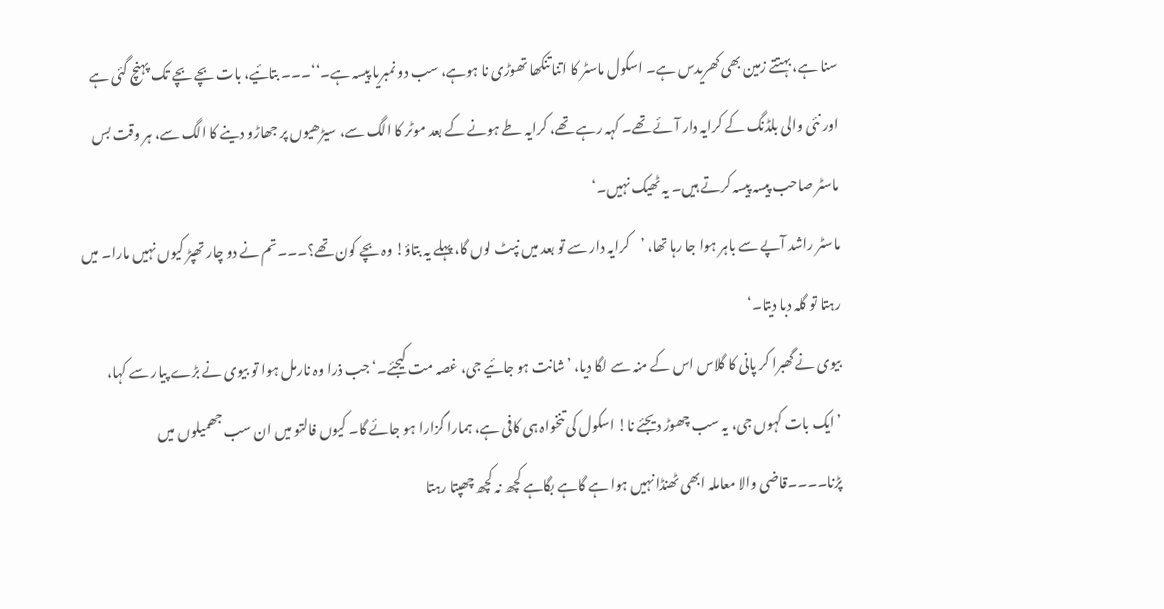سنا ہے، بہتتے زمین بھی کھریدس ہے۔ اسکول ماسٹر کا اتنا تنکھا تھوڑی نا ہوہے، سب دو نمبریا پیسہ ہے۔‘‘۔۔۔ بتائیے، بات بچے بچے تک پہنچ گئی ہے اور نئی والی بلڈنگ کے کرایہ دار آئے تھے۔ کہہ رہے تھے، کرایہ طے ہونے کے بعد موٹر کا الگ سے، سیڑھیوں پر جھاڑو دینے کا الگ سے، ہر وقت بس ماسٹر صاحب پیسہ پیسہ کرتے ہیں۔ یہ ٹھیک نہیں۔‘
ماسٹر راشد آپے سے باہر ہوا جا رہا تھا، ’کرایہ دار سے تو بعد میں نپٹ لوں گا، پہلے یہ بتاؤ! وہ بچے کون تھے؟۔۔۔تم نے دو چار تھپڑ کیوں نہیں مارا۔ میں رہتا تو گلہ دبا دیتا۔‘
بیوی نے گھبرا کر پانی کا گلاس اس کے منہ سے لگا دیا، ’شانت ہو جائیے جی، غصہ مت کیجئے۔‘ جب ذرا وہ نارمل ہوا تو بیوی نے بڑے پیار سے کہا، ’ایک بات کہوں جی، یہ سب چھوڑ دیجئے نا! اسکول کی تنخواہ ہی کافی ہے، ہمارا گزارا ہو جائے گا۔ کیوں فالتو میں ان سب جھمیلوں میں پڑنا۔۔۔۔قاضی والا معاملہ ابھی ٹھنڈا نہیں ہوا ہے گاہے بگاہے کچھ نہ کچھ چھپتا رہتا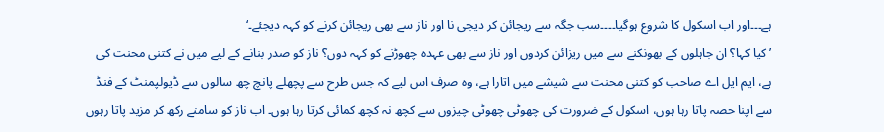ہے۔۔۔اور اب اسکول کا شروع ہوگیا۔۔۔۔سب جگہ سے ریجائن کر دیجی نا اور ناز سے بھی ریجائن کرنے کو کہہ دیجئے۔‘
’کیا کہا؟ ان جاہلوں کے بھونکنے سے میں ریزائن کردوں اور ناز سے بھی عہدہ چھوڑنے کو کہہ دوں؟ ناز کو صدر بنانے کے لیے میں نے کتنی محنت کی ہے، ایم ایل اے صاحب کو کتنی محنت سے شیشے میں اتارا ہے، وہ صرف اس لیے کہ جس طرح سے پچھلے پانچ چھ سالوں سے ڈیولپمنٹ کے فنڈ سے اپنا حصہ پاتا رہا ہوں، اسکول کے ضرورت کی چھوٹی چھوٹی چیزوں سے کچھ نہ کچھ کمائی کرتا رہا ہوں۔ اب ناز کو سامنے رکھ کر مزید پاتا رہوں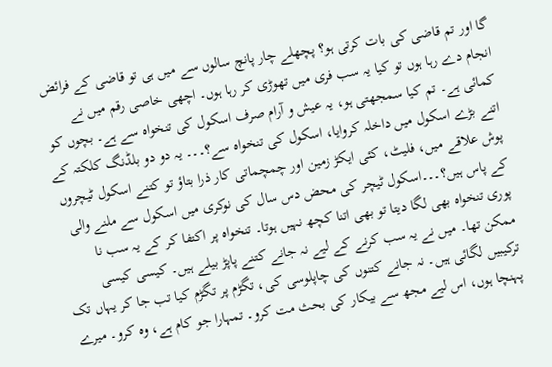گا اور تم قاضی کی بات کرتی ہو؟ پچھلے چار پانچ سالوں سے میں ہی تو قاضی کے فرائض انجام دے رہا ہوں تو کیا یہ سب فری میں تھوڑی کر رہا ہوں۔ اچھی خاصی رقم میں نے کمائی ہے۔ تم کیا سمجھتی ہو، یہ عیش و آرام صرف اسکول کی تنخواہ سے ہے۔ بچوں کو اتنے بڑے اسکول میں داخلہ کروایا، اسکول کی تنخواہ سے؟۔۔۔ یہ دو دو بلڈنگ کلکتہ کے پوش علاقے میں، فلیٹ، کئی ایکڑ زمین اور چمچماتی کار ذرا بتاؤ تو کتنے اسکول ٹیچروں کے پاس ہیں؟۔۔۔اسکول ٹیچر کی محض دس سال کی نوکری میں اسکول سے ملنے والی پوری تنخواہ بھی لگا دیتا تو بھی اتنا کچھ نہیں ہوتا۔ تنخواہ پر اکتفا کر کے یہ سب نا ممکن تھا۔ میں نے یہ سب کرنے کے لیے نہ جانے کتنے پاپڑ بیلے ہیں۔ کیسی کیسی ترکیبیں لگائی ہیں۔ نہ جانے کتنوں کی چاپلوسی کی، تگڑم پر تگڑم کیا تب جا کر یہاں تک پہنچا ہوں، اس لیے مجھ سے بیکار کی بحث مت کرو۔ تمہارا جو کام ہے، وہ کرو۔ میرے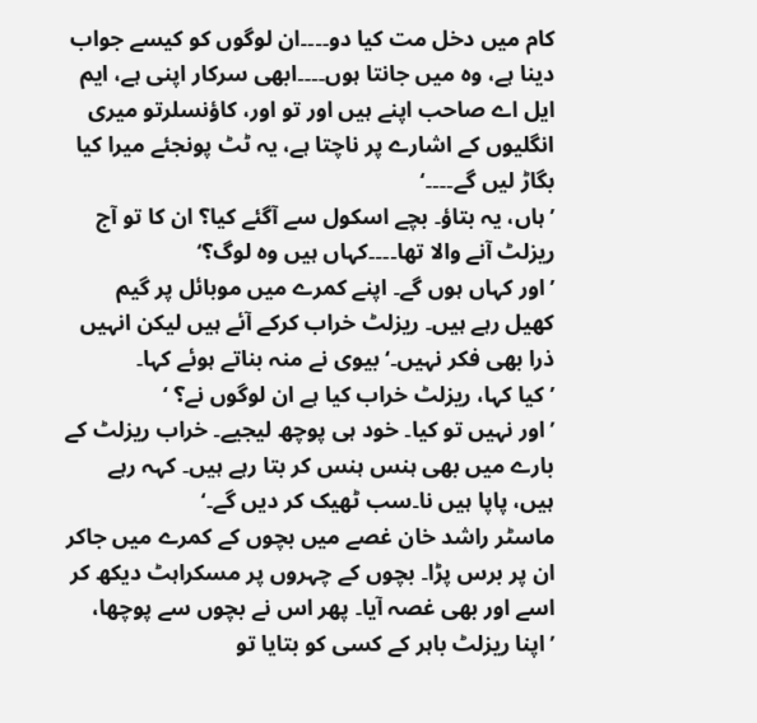کام میں دخل مت کیا دو۔۔۔۔ان لوگوں کو کیسے جواب دینا ہے، وہ میں جانتا ہوں۔۔۔۔ابھی سرکار اپنی ہے، ایم ایل اے صاحب اپنے ہیں اور تو اور، کاؤنسلرتو میری انگلیوں کے اشارے پر ناچتا ہے، یہ ٹٹ پونجئے میرا کیا بگاڑ لیں گے۔۔۔۔‘
’ہاں، یہ بتاؤ۔ بچے اسکول سے آگئے کیا؟ ان کا تو آج ریزلٹ آنے والا تھا۔۔۔۔کہاں ہیں وہ لوگ؟‘
’اور کہاں ہوں گے۔ اپنے کمرے میں موبائل پر گیم کھیل رہے ہیں۔ ریزلٹ خراب کرکے آئے ہیں لیکن انہیں ذرا بھی فکر نہیں۔‘ بیوی نے منہ بناتے ہوئے کہا۔
’کیا کہا، ریزلٹ خراب کیا ہے ان لوگوں نے؟ ‘
’اور نہیں تو کیا۔ خود ہی پوچھ لیجیے۔ خراب ریزلٹ کے بارے میں بھی ہنس ہنس کر بتا رہے ہیں۔ کہہ رہے ہیں، پاپا ہیں نا۔سب ٹھیک کر دیں گے۔‘
ماسٹر راشد خان غصے میں بچوں کے کمرے میں جاکر ان پر برس پڑا۔ بچوں کے چہروں پر مسکراہٹ دیکھ کر اسے اور بھی غصہ آیا۔ پھر اس نے بچوں سے پوچھا، ’اپنا ریزلٹ باہر کے کسی کو بتایا تو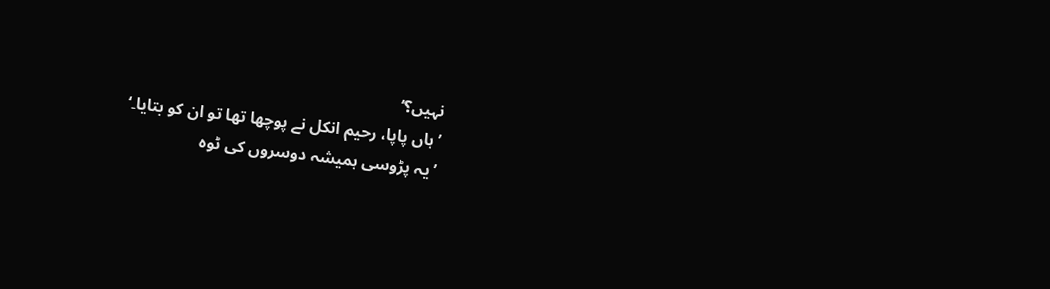نہیں؟‘
’ہاں پاپا، رحیم انکل نے پوچھا تھا تو ان کو بتایا۔‘
’یہ پڑوسی ہمیشہ دوسروں کی ٹوہ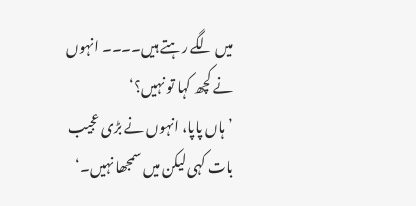میں لگے رہتے ہیں۔۔۔۔ انہوں نے کچھ کہا تو نہیں؟‘
’ہاں پاپا، انہوں نے بڑی عجیب بات کہی لیکن میں سمجھا نہیں۔‘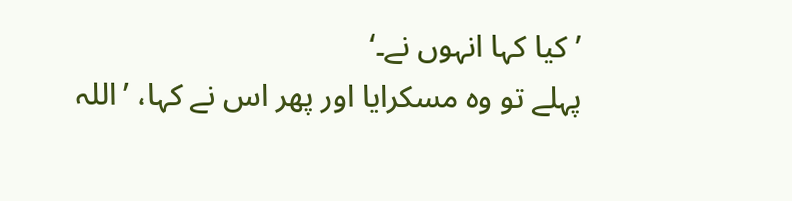’کیا کہا انہوں نے۔‘
پہلے تو وہ مسکرایا اور پھر اس نے کہا، ’اللہ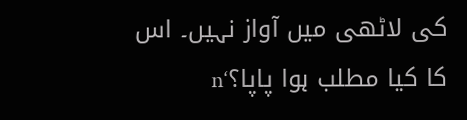کی لاٹھی میں آواز نہیں۔ اس کا کیا مطلب ہوا پاپا؟‘n